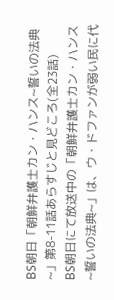BS朝日「朝鮮弁護士カン・ハンス~誓いの法典~」第8-11話あらすじと見どころ(全23話)
BS朝日にて放送中の「朝鮮弁護士カン・ハンス~誓いの法典~」は、ウ・ドファンが弱い民に代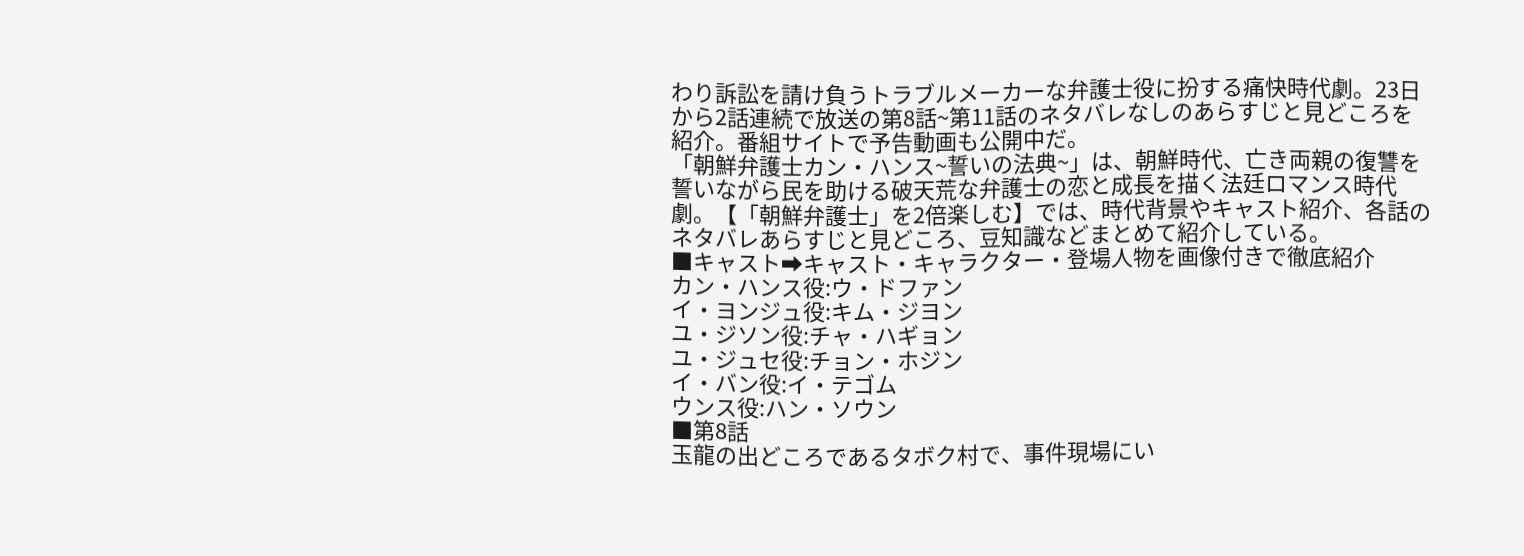わり訴訟を請け負うトラブルメーカーな弁護士役に扮する痛快時代劇。23日から2話連続で放送の第8話~第11話のネタバレなしのあらすじと見どころを紹介。番組サイトで予告動画も公開中だ。
「朝鮮弁護士カン・ハンス~誓いの法典~」は、朝鮮時代、亡き両親の復讐を誓いながら民を助ける破天荒な弁護士の恋と成長を描く法廷ロマンス時代劇。【「朝鮮弁護士」を2倍楽しむ】では、時代背景やキャスト紹介、各話のネタバレあらすじと見どころ、豆知識などまとめて紹介している。
■キャスト➡キャスト・キャラクター・登場人物を画像付きで徹底紹介
カン・ハンス役:ウ・ドファン
イ・ヨンジュ役:キム・ジヨン
ユ・ジソン役:チャ・ハギョン
ユ・ジュセ役:チョン・ホジン
イ・バン役:イ・テゴム
ウンス役:ハン・ソウン
■第8話
玉龍の出どころであるタボク村で、事件現場にい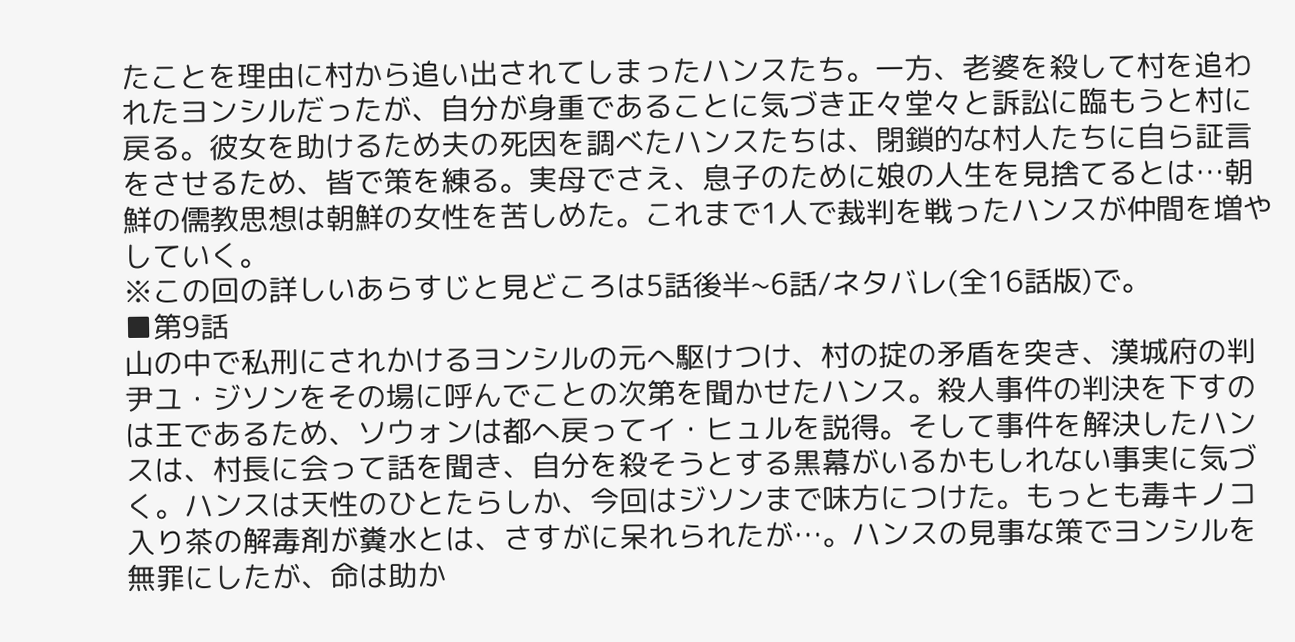たことを理由に村から追い出されてしまったハンスたち。一方、老婆を殺して村を追われたヨンシルだったが、自分が身重であることに気づき正々堂々と訴訟に臨もうと村に戻る。彼女を助けるため夫の死因を調べたハンスたちは、閉鎖的な村人たちに自ら証言をさせるため、皆で策を練る。実母でさえ、息子のために娘の人生を見捨てるとは…朝鮮の儒教思想は朝鮮の女性を苦しめた。これまで1人で裁判を戦ったハンスが仲間を増やしていく。
※この回の詳しいあらすじと見どころは5話後半~6話/ネタバレ(全16話版)で。
■第9話
山の中で私刑にされかけるヨンシルの元へ駆けつけ、村の掟の矛盾を突き、漢城府の判尹ユ・ジソンをその場に呼んでことの次第を聞かせたハンス。殺人事件の判決を下すのは王であるため、ソウォンは都へ戻ってイ・ヒュルを説得。そして事件を解決したハンスは、村長に会って話を聞き、自分を殺そうとする黒幕がいるかもしれない事実に気づく。ハンスは天性のひとたらしか、今回はジソンまで味方につけた。もっとも毒キノコ入り茶の解毒剤が糞水とは、さすがに呆れられたが…。ハンスの見事な策でヨンシルを無罪にしたが、命は助か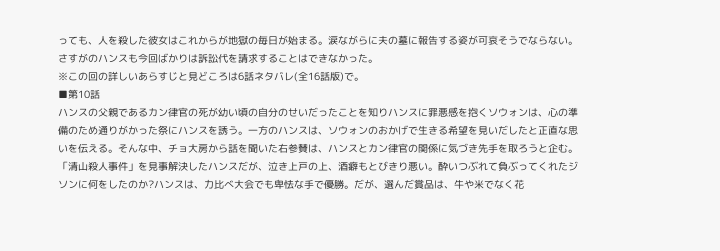っても、人を殺した彼女はこれからが地獄の毎日が始まる。涙ながらに夫の墓に報告する姿が可哀そうでならない。さすがのハンスも今回ばかりは訴訟代を請求することはできなかった。
※この回の詳しいあらすじと見どころは6話ネタバレ(全16話版)で。
■第10話
ハンスの父親であるカン律官の死が幼い頃の自分のせいだったことを知りハンスに罪悪感を抱くソウォンは、心の準備のため通りがかった祭にハンスを誘う。一方のハンスは、ソウォンのおかげで生きる希望を見いだしたと正直な思いを伝える。そんな中、チョ大房から話を聞いた右参賛は、ハンスとカン律官の関係に気づき先手を取ろうと企む。「清山殺人事件」を見事解決したハンスだが、泣き上戸の上、酒癖もとびきり悪い。酔いつぶれて負ぶってくれたジソンに何をしたのか?ハンスは、力比べ大会でも卑怯な手で優勝。だが、選んだ賞品は、牛や米でなく花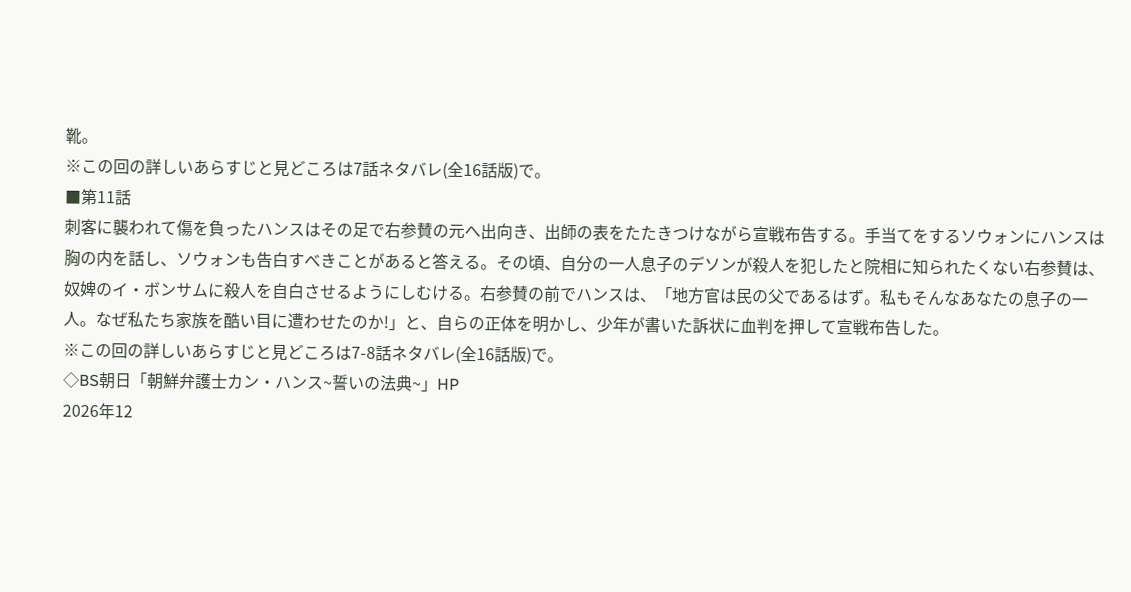靴。
※この回の詳しいあらすじと見どころは7話ネタバレ(全16話版)で。
■第11話
刺客に襲われて傷を負ったハンスはその足で右参賛の元へ出向き、出師の表をたたきつけながら宣戦布告する。手当てをするソウォンにハンスは胸の内を話し、ソウォンも告白すべきことがあると答える。その頃、自分の一人息子のデソンが殺人を犯したと院相に知られたくない右参賛は、奴婢のイ・ボンサムに殺人を自白させるようにしむける。右参賛の前でハンスは、「地方官は民の父であるはず。私もそんなあなたの息子の一人。なぜ私たち家族を酷い目に遭わせたのか!」と、自らの正体を明かし、少年が書いた訴状に血判を押して宣戦布告した。
※この回の詳しいあらすじと見どころは7-8話ネタバレ(全16話版)で。
◇BS朝日「朝鮮弁護士カン・ハンス~誓いの法典~」HP
2026年12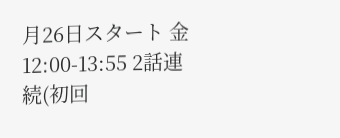月26日スタート 金12:00-13:55 2話連続(初回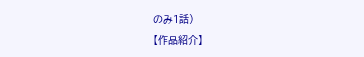のみ1話)
【作品紹介】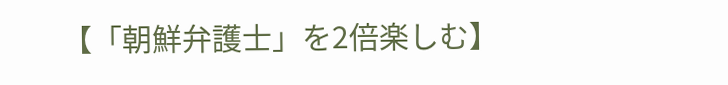【「朝鮮弁護士」を2倍楽しむ】